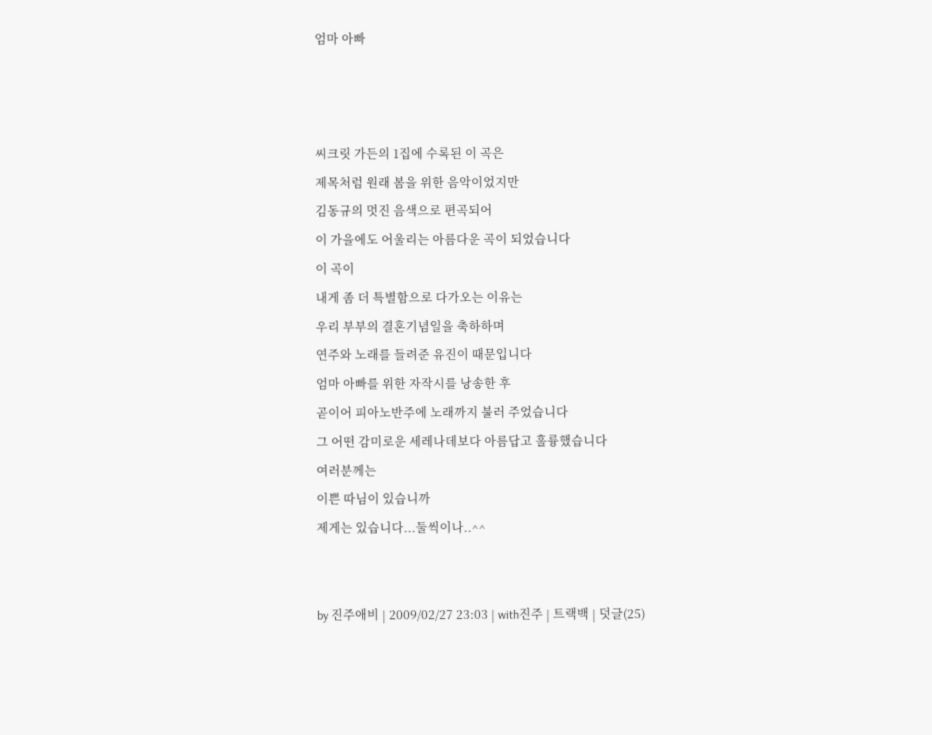엄마 아빠



씨크릿 가든의 1집에 수록된 이 곡은
제목처럼 원래 봄을 위한 음악이었지만
김동규의 멋진 음색으로 편곡되어
이 가을에도 어울리는 아름다운 곡이 되었습니다
이 곡이
내게 좀 더 특별함으로 다가오는 이유는
우리 부부의 결혼기념일을 축하하며
연주와 노래를 들려준 유진이 때문입니다
엄마 아빠를 위한 자작시를 낭송한 후
곧이어 피아노반주에 노래까지 불러 주었습니다
그 어떤 감미로운 세레나데보다 아름답고 훌륭했습니다
여러분께는
이쁜 따님이 있습니까
제게는 있습니다...둘씩이나..^^


by 진주애비 | 2009/02/27 23:03 | with진주 | 트랙백 | 덧글(25)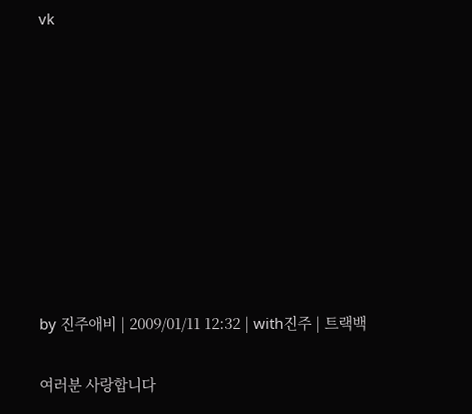vk









by 진주애비 | 2009/01/11 12:32 | with진주 | 트랙백

여러분 사랑합니다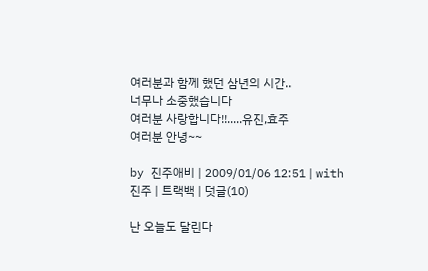여러분과 함께 했던 삼년의 시간..
너무나 소중했습니다
여러분 사랑합니다!!.....유진,효주
여러분 안녕~~

by 진주애비 | 2009/01/06 12:51 | with진주 | 트랙백 | 덧글(10)

난 오늘도 달린다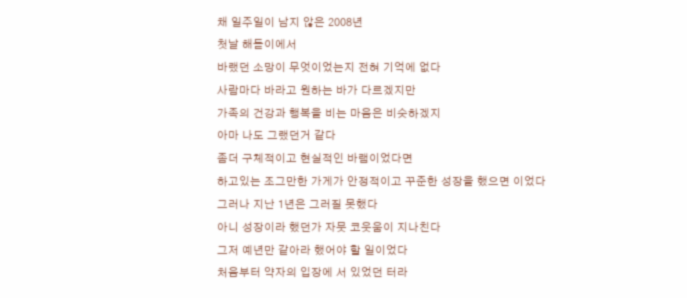채 일주일이 남지 않은 2008년
첫날 해돋이에서
바랬던 소망이 무엇이었는지 전혀 기억에 없다
사람마다 바라고 원하는 바가 다르겠지만
가족의 건강과 행복을 비는 마음은 비슷하겠지
아마 나도 그랬던거 같다
좀더 구체적이고 현실적인 바램이었다면
하고있는 조그만한 가게가 안정적이고 꾸준한 성장을 했으면 이었다
그러나 지난 1년은 그러질 못했다
아니 성장이라 했던가 자뭇 코웃움이 지나친다
그저 예년만 같아라 했어야 할 일이었다
처음부터 약자의 입장에 서 있었던 터라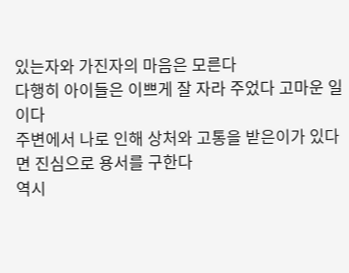있는자와 가진자의 마음은 모른다
다행히 아이들은 이쁘게 잘 자라 주었다 고마운 일이다
주변에서 나로 인해 상처와 고통을 받은이가 있다면 진심으로 용서를 구한다
역시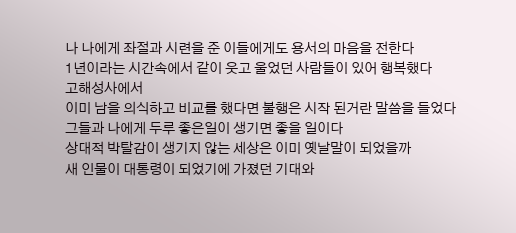나 나에게 좌절과 시련을 준 이들에게도 용서의 마음을 전한다
1년이라는 시간속에서 같이 웃고 울었던 사람들이 있어 행복했다
고해성사에서
이미 남을 의식하고 비교를 했다면 불행은 시작 된거란 말씀을 들었다
그들과 나에게 두루 좋은일이 생기면 좋을 일이다
상대적 박탈감이 생기지 않는 세상은 이미 옛날말이 되었을까
새 인물이 대통령이 되었기에 가졌던 기대와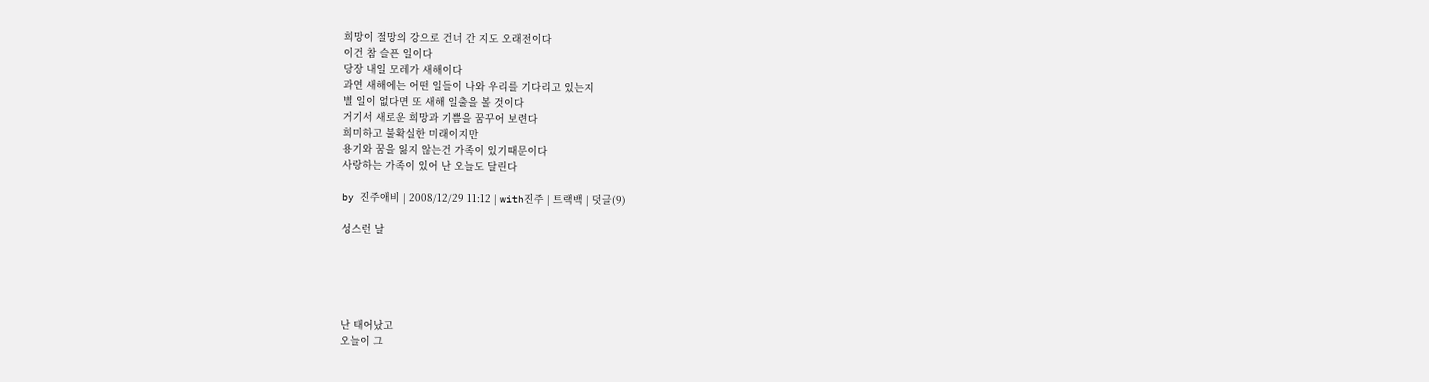희망이 절망의 강으로 건너 간 지도 오래전이다
이건 참 슬픈 일이다
당장 내일 모레가 새해이다
과연 새해에는 어떤 일들이 나와 우리를 기다리고 있는지
별 일이 없다면 또 새해 일출을 볼 것이다
거기서 새로운 희망과 기쁨을 꿈꾸어 보련다
희미하고 불확실한 미래이지만
용기와 꿈을 잃지 않는건 가족이 있기때문이다
사랑하는 가족이 있어 난 오늘도 달린다

by 진주애비 | 2008/12/29 11:12 | with진주 | 트랙백 | 덧글(9)

성스런 날





난 태어났고
오늘이 그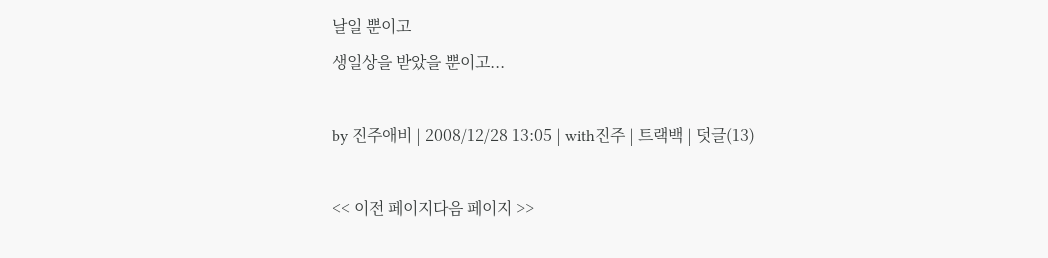날일 뿐이고
생일상을 받았을 뿐이고...

by 진주애비 | 2008/12/28 13:05 | with진주 | 트랙백 | 덧글(13)

<< 이전 페이지다음 페이지 >>